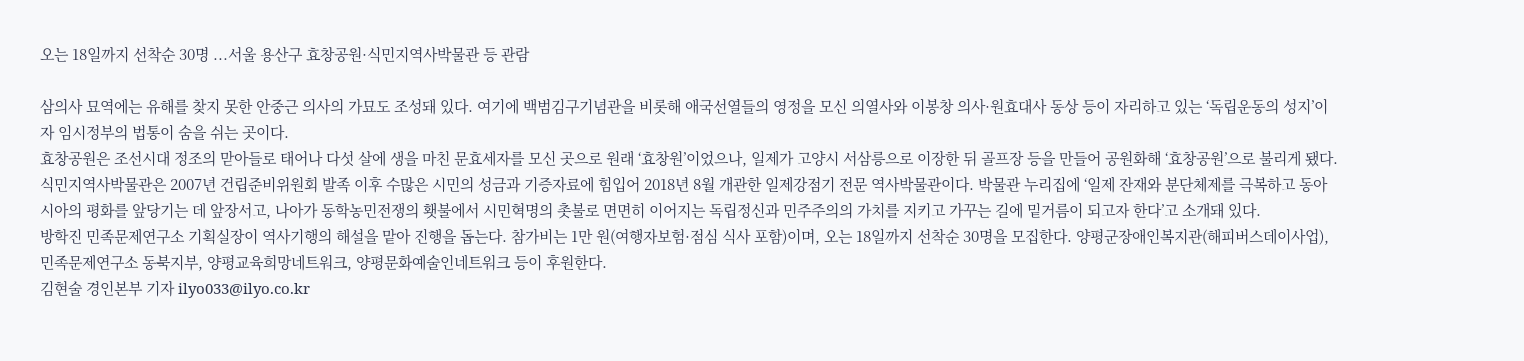오는 18일까지 선착순 30명 ...서울 용산구 효창공원·식민지역사박물관 등 관람

삼의사 묘역에는 유해를 찾지 못한 안중근 의사의 가묘도 조성돼 있다. 여기에 백범김구기념관을 비롯해 애국선열들의 영정을 모신 의열사와 이봉창 의사·원효대사 동상 등이 자리하고 있는 ‘독립운동의 성지’이자 임시정부의 법통이 숨을 쉬는 곳이다.
효창공원은 조선시대 정조의 맏아들로 태어나 다섯 살에 생을 마친 문효세자를 모신 곳으로 원래 ‘효창원’이었으나, 일제가 고양시 서삼릉으로 이장한 뒤 골프장 등을 만들어 공원화해 ‘효창공원’으로 불리게 됐다.
식민지역사박물관은 2007년 건립준비위원회 발족 이후 수많은 시민의 성금과 기증자료에 힘입어 2018년 8월 개관한 일제강점기 전문 역사박물관이다. 박물관 누리집에 ‘일제 잔재와 분단체제를 극복하고 동아시아의 평화를 앞당기는 데 앞장서고, 나아가 동학농민전쟁의 횃불에서 시민혁명의 촛불로 면면히 이어지는 독립정신과 민주주의의 가치를 지키고 가꾸는 길에 밑거름이 되고자 한다’고 소개돼 있다.
방학진 민족문제연구소 기획실장이 역사기행의 해설을 맡아 진행을 돕는다. 참가비는 1만 원(여행자보험·점심 식사 포함)이며, 오는 18일까지 선착순 30명을 모집한다. 양평군장애인복지관(해피버스데이사업), 민족문제연구소 동북지부, 양평교육희망네트워크, 양평문화예술인네트워크 등이 후원한다.
김현술 경인본부 기자 ilyo033@ilyo.co.kr